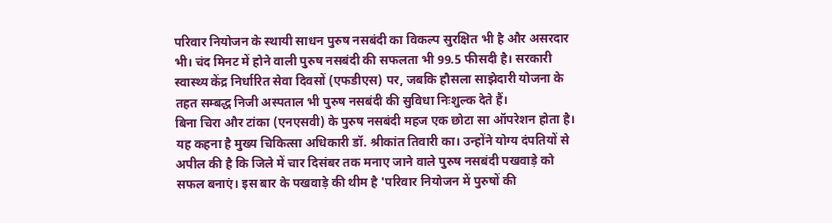परिवार नियोजन के स्थायी साधन पुरुष नसबंदी का विकल्प सुरक्षित भी है और असरदार भी। चंद मिनट में होने वाली पुरुष नसबंदी की सफलता भी 99.5 फीसदी है। सरकारी स्वास्थ्य केंद्र निर्धारित सेवा दिवसों (एफडीएस) पर, जबकि हौसला साझेदारी योजना के तहत सम्बद्ध निजी अस्पताल भी पुरुष नसबंदी की सुविधा निःशुल्क देते हैं।
बिना चिरा और टांका (एनएसवी) के पुरुष नसबंदी महज एक छोटा सा ऑपरेशन होता है। यह कहना है मुख्य चिकित्सा अधिकारी डॉ. श्रीकांत तिवारी का। उन्होंने योग्य दंपतियों से अपील की है कि जिले में चार दिसंबर तक मनाए जाने वाले पुरुष नसबंदी पखवाड़े को सफल बनाएं। इस बार के पखवाड़े की थीम है 'परिवार नियोजन में पुरुषों की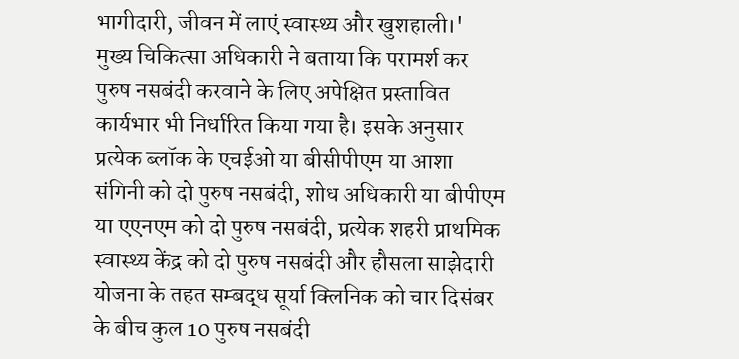भागीदारी, जीवन में लाएं स्वास्थ्य और खुशहाली।'
मुख्य चिकित्सा अधिकारी ने बताया कि परामर्श कर पुरुष नसबंदी करवाने के लिए अपेक्षित प्रस्तावित कार्यभार भी निर्धारित किया गया है। इसके अनुसार प्रत्येक ब्लॉक के एचईओ या बीसीपीएम या आशा संगिनी को दो पुरुष नसबंदी, शोध अधिकारी या बीपीएम या एएनएम को दो पुरुष नसबंदी, प्रत्येक शहरी प्राथमिक स्वास्थ्य केंद्र को दो पुरुष नसबंदी और हौसला साझेदारी योजना के तहत सम्बद्ध सूर्या क्लिनिक को चार दिसंबर के बीच कुल 10 पुरुष नसबंदी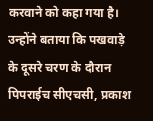करवाने को कहा गया है।
उन्होंने बताया कि पखवाड़े के दूसरे चरण के दौरान पिपराईच सीएचसी, प्रकाश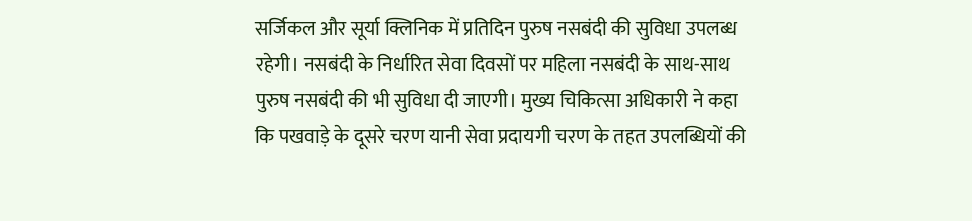सर्जिकल और सूर्या क्लिनिक में प्रतिदिन पुरुष नसबंदी की सुविधा उपलब्ध रहेगी। नसबंदी के निर्धारित सेवा दिवसों पर महिला नसबंदी के साथ-साथ पुरुष नसबंदी की भी सुविधा दी जाएगी। मुख्य चिकित्सा अधिकारी ने कहा कि पखवाड़े के दूसरे चरण यानी सेवा प्रदायगी चरण के तहत उपलब्धियों की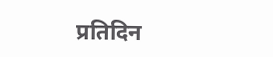प्रतिदिन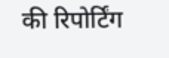की रिपोर्टिंग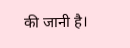की जानी है।